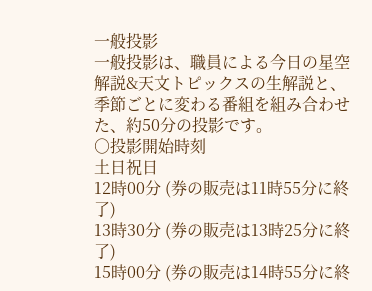一般投影
一般投影は、職員による今日の星空解説&天文トピックスの生解説と、季節ごとに変わる番組を組み合わせた、約50分の投影です。
○投影開始時刻
土日祝日
12時00分 (券の販売は11時55分に終了)
13時30分 (券の販売は13時25分に終了)
15時00分 (券の販売は14時55分に終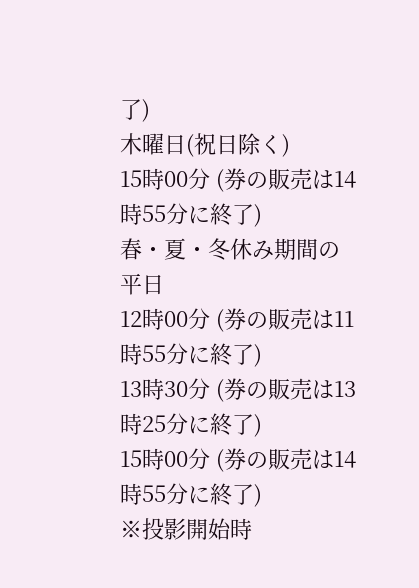了)
木曜日(祝日除く)
15時00分 (券の販売は14時55分に終了)
春・夏・冬休み期間の平日
12時00分 (券の販売は11時55分に終了)
13時30分 (券の販売は13時25分に終了)
15時00分 (券の販売は14時55分に終了)
※投影開始時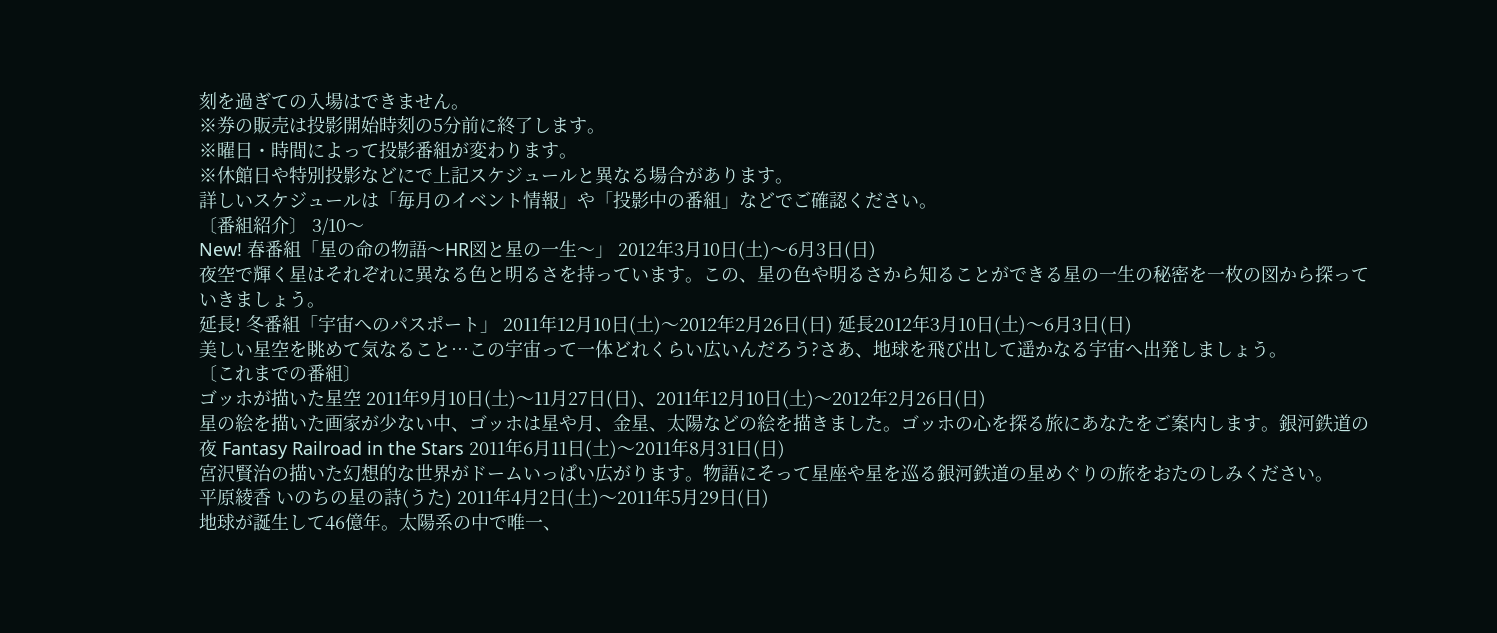刻を過ぎての入場はできません。
※券の販売は投影開始時刻の5分前に終了します。
※曜日・時間によって投影番組が変わります。
※休館日や特別投影などにで上記スケジュールと異なる場合があります。
詳しいスケジュールは「毎月のイベント情報」や「投影中の番組」などでご確認ください。
〔番組紹介〕 3/10〜
New! 春番組「星の命の物語〜HR図と星の一生〜」 2012年3月10日(土)〜6月3日(日)
夜空で輝く星はそれぞれに異なる色と明るさを持っています。この、星の色や明るさから知ることができる星の一生の秘密を一枚の図から探っていきましょう。
延長! 冬番組「宇宙へのパスポート」 2011年12月10日(土)〜2012年2月26日(日) 延長2012年3月10日(土)〜6月3日(日)
美しい星空を眺めて気なること…この宇宙って一体どれくらい広いんだろう?さあ、地球を飛び出して遥かなる宇宙へ出発しましょう。
〔これまでの番組〕
ゴッホが描いた星空 2011年9月10日(土)〜11月27日(日)、2011年12月10日(土)〜2012年2月26日(日)
星の絵を描いた画家が少ない中、ゴッホは星や月、金星、太陽などの絵を描きました。ゴッホの心を探る旅にあなたをご案内します。銀河鉄道の夜 Fantasy Railroad in the Stars 2011年6月11日(土)〜2011年8月31日(日)
宮沢賢治の描いた幻想的な世界がドームいっぱい広がります。物語にそって星座や星を巡る銀河鉄道の星めぐりの旅をおたのしみください。
平原綾香 いのちの星の詩(うた) 2011年4月2日(土)〜2011年5月29日(日)
地球が誕生して46億年。太陽系の中で唯一、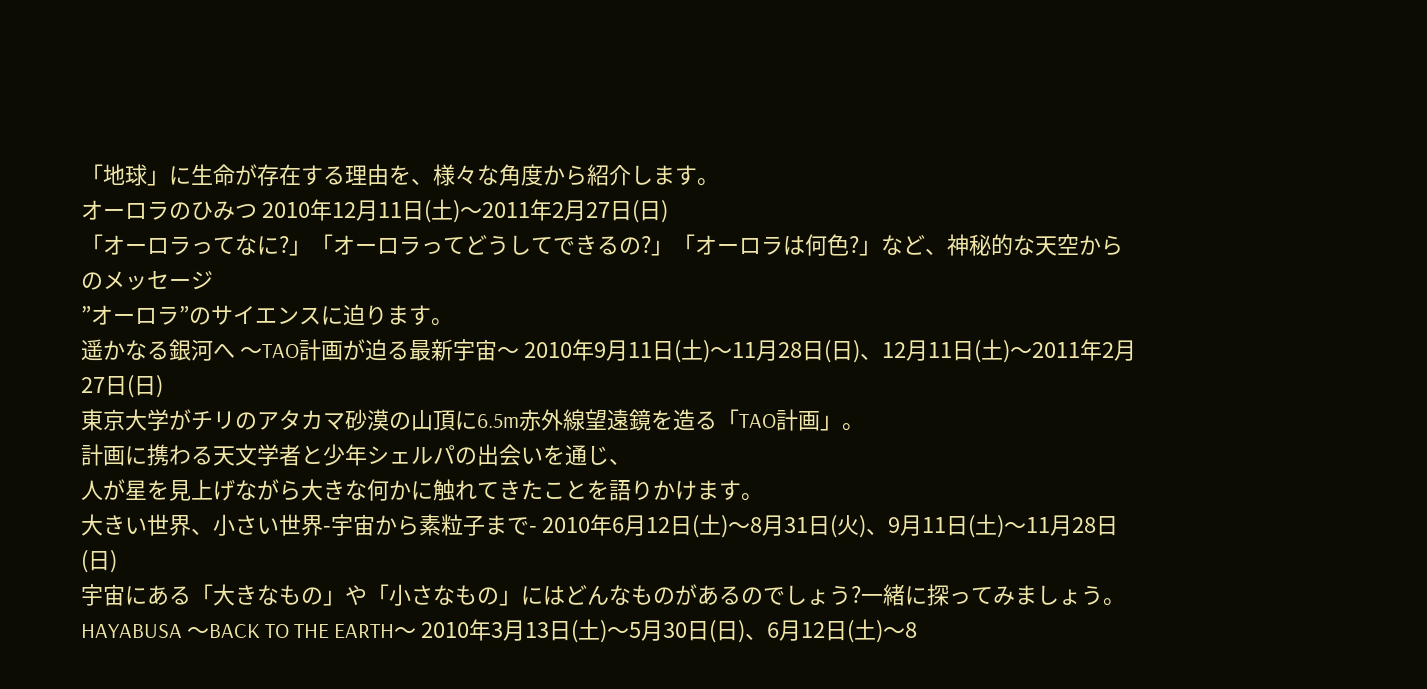「地球」に生命が存在する理由を、様々な角度から紹介します。
オーロラのひみつ 2010年12月11日(土)〜2011年2月27日(日)
「オーロラってなに?」「オーロラってどうしてできるの?」「オーロラは何色?」など、神秘的な天空からのメッセージ
”オーロラ”のサイエンスに迫ります。
遥かなる銀河へ 〜TAO計画が迫る最新宇宙〜 2010年9月11日(土)〜11月28日(日)、12月11日(土)〜2011年2月27日(日)
東京大学がチリのアタカマ砂漠の山頂に6.5m赤外線望遠鏡を造る「TAO計画」。
計画に携わる天文学者と少年シェルパの出会いを通じ、
人が星を見上げながら大きな何かに触れてきたことを語りかけます。
大きい世界、小さい世界-宇宙から素粒子まで- 2010年6月12日(土)〜8月31日(火)、9月11日(土)〜11月28日(日)
宇宙にある「大きなもの」や「小さなもの」にはどんなものがあるのでしょう?一緒に探ってみましょう。
HAYABUSA 〜BACK TO THE EARTH〜 2010年3月13日(土)〜5月30日(日)、6月12日(土)〜8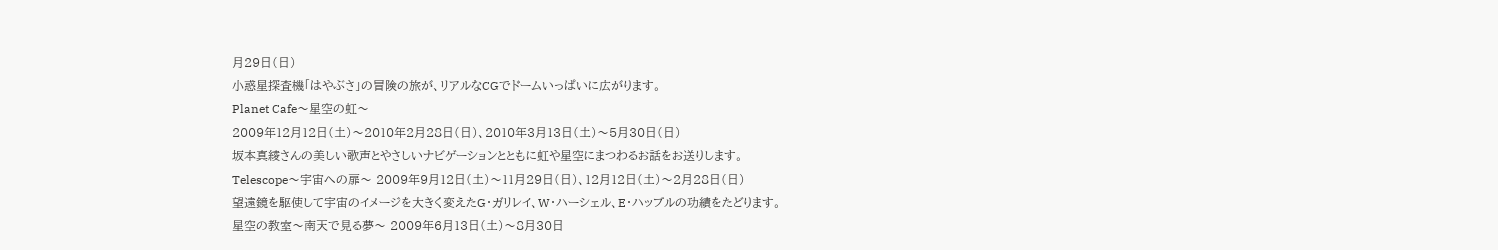月29日(日)
小惑星探査機「はやぶさ」の冒険の旅が、リアルなCGでドームいっぱいに広がります。
Planet Cafe〜星空の虹〜
2009年12月12日(土)〜2010年2月28日(日)、2010年3月13日(土)〜5月30日(日)
坂本真綾さんの美しい歌声とやさしいナビゲーションとともに虹や星空にまつわるお話をお送りします。
Telescope〜宇宙への扉〜 2009年9月12日(土)〜11月29日(日)、12月12日(土)〜2月28日(日)
望遠鏡を駆使して宇宙のイメージを大きく変えたG・ガリレイ、W・ハーシェル、E・ハッブルの功績をたどります。
星空の教室〜南天で見る夢〜 2009年6月13日(土)〜8月30日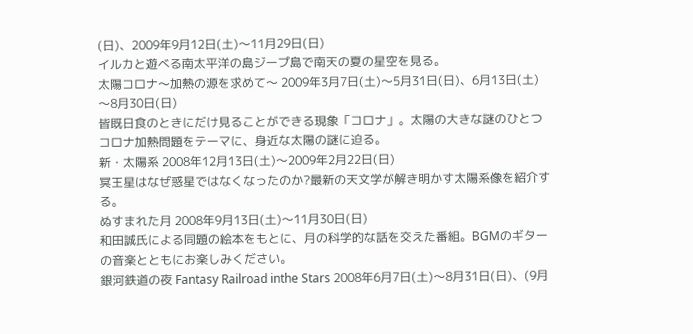(日)、2009年9月12日(土)〜11月29日(日)
イルカと遊べる南太平洋の島ジープ島で南天の夏の星空を見る。
太陽コロナ〜加熱の源を求めて〜 2009年3月7日(土)〜5月31日(日)、6月13日(土)〜8月30日(日)
皆既日食のときにだけ見ることができる現象「コロナ」。太陽の大きな謎のひとつコロナ加熱問題をテーマに、身近な太陽の謎に迫る。
新・太陽系 2008年12月13日(土)〜2009年2月22日(日)
冥王星はなぜ惑星ではなくなったのか?最新の天文学が解き明かす太陽系像を紹介する。
ぬすまれた月 2008年9月13日(土)〜11月30日(日)
和田誠氏による同題の絵本をもとに、月の科学的な話を交えた番組。BGMのギターの音楽とともにお楽しみください。
銀河鉄道の夜 Fantasy Railroad inthe Stars 2008年6月7日(土)〜8月31日(日)、(9月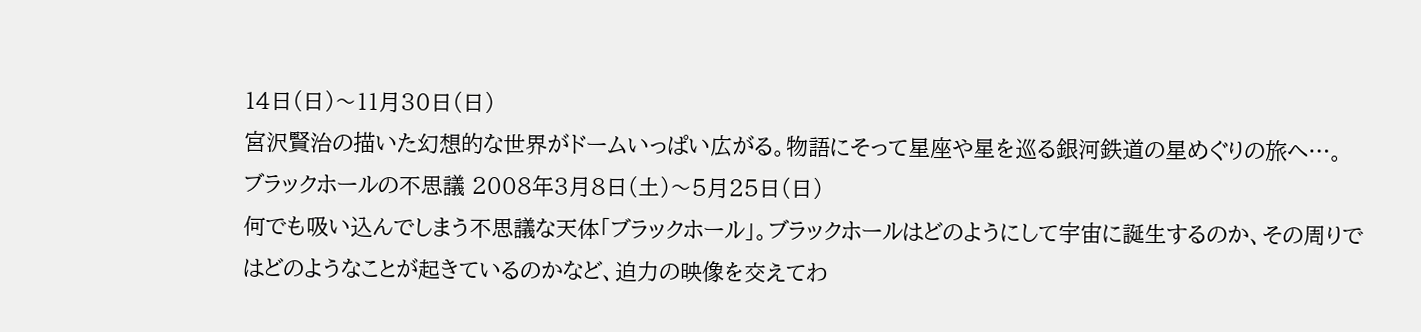14日(日)〜11月30日(日)
宮沢賢治の描いた幻想的な世界がドームいっぱい広がる。物語にそって星座や星を巡る銀河鉄道の星めぐりの旅へ…。
ブラックホールの不思議 2008年3月8日(土)〜5月25日(日)
何でも吸い込んでしまう不思議な天体「ブラックホール」。ブラックホールはどのようにして宇宙に誕生するのか、その周りではどのようなことが起きているのかなど、迫力の映像を交えてわ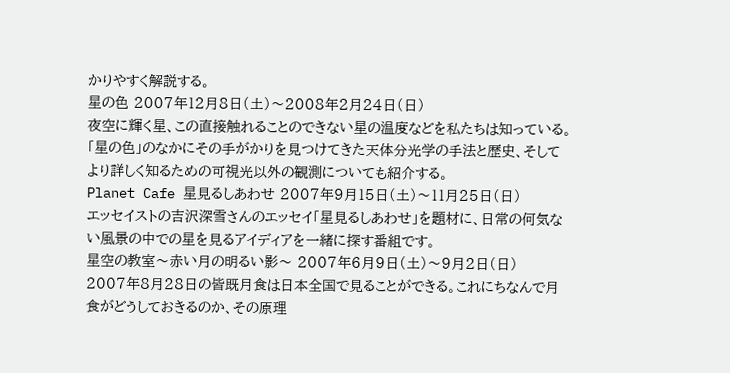かりやすく解説する。
星の色 2007年12月8日(土)〜2008年2月24日(日)
夜空に輝く星、この直接触れることのできない星の温度などを私たちは知っている。「星の色」のなかにその手がかりを見つけてきた天体分光学の手法と歴史、そしてより詳しく知るための可視光以外の観測についても紹介する。
Planet Cafe 星見るしあわせ 2007年9月15日(土)〜11月25日(日)
エッセイストの吉沢深雪さんのエッセイ「星見るしあわせ」を題材に、日常の何気ない風景の中での星を見るアイディアを一緒に探す番組です。
星空の教室〜赤い月の明るい影〜 2007年6月9日(土)〜9月2日(日)
2007年8月28日の皆既月食は日本全国で見ることができる。これにちなんで月食がどうしておきるのか、その原理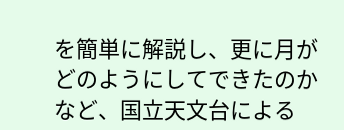を簡単に解説し、更に月がどのようにしてできたのかなど、国立天文台による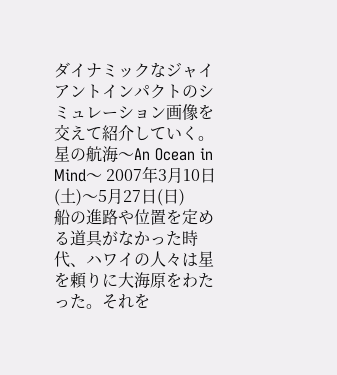ダイナミックなジャイアントインパクトのシミュレーション画像を交えて紹介していく。
星の航海〜An Ocean in Mind〜 2007年3月10日(土)〜5月27日(日)
船の進路や位置を定める道具がなかった時代、ハワイの人々は星を頼りに大海原をわたった。それを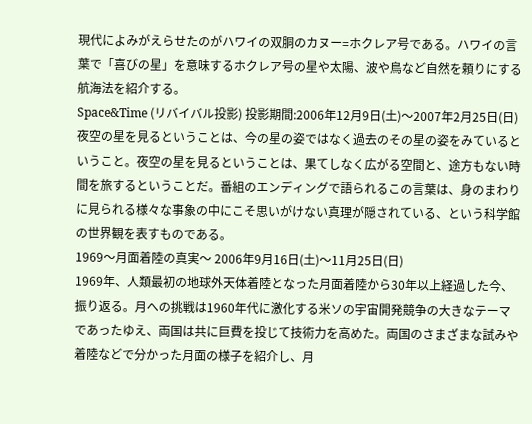現代によみがえらせたのがハワイの双胴のカヌー=ホクレア号である。ハワイの言葉で「喜びの星」を意味するホクレア号の星や太陽、波や鳥など自然を頼りにする航海法を紹介する。
Space&Time (リバイバル投影) 投影期間:2006年12月9日(土)〜2007年2月25日(日)
夜空の星を見るということは、今の星の姿ではなく過去のその星の姿をみているということ。夜空の星を見るということは、果てしなく広がる空間と、途方もない時間を旅するということだ。番組のエンディングで語られるこの言葉は、身のまわりに見られる様々な事象の中にこそ思いがけない真理が隠されている、という科学館の世界観を表すものである。
1969〜月面着陸の真実〜 2006年9月16日(土)〜11月25日(日)
1969年、人類最初の地球外天体着陸となった月面着陸から30年以上経過した今、振り返る。月への挑戦は1960年代に激化する米ソの宇宙開発競争の大きなテーマであったゆえ、両国は共に巨費を投じて技術力を高めた。両国のさまざまな試みや着陸などで分かった月面の様子を紹介し、月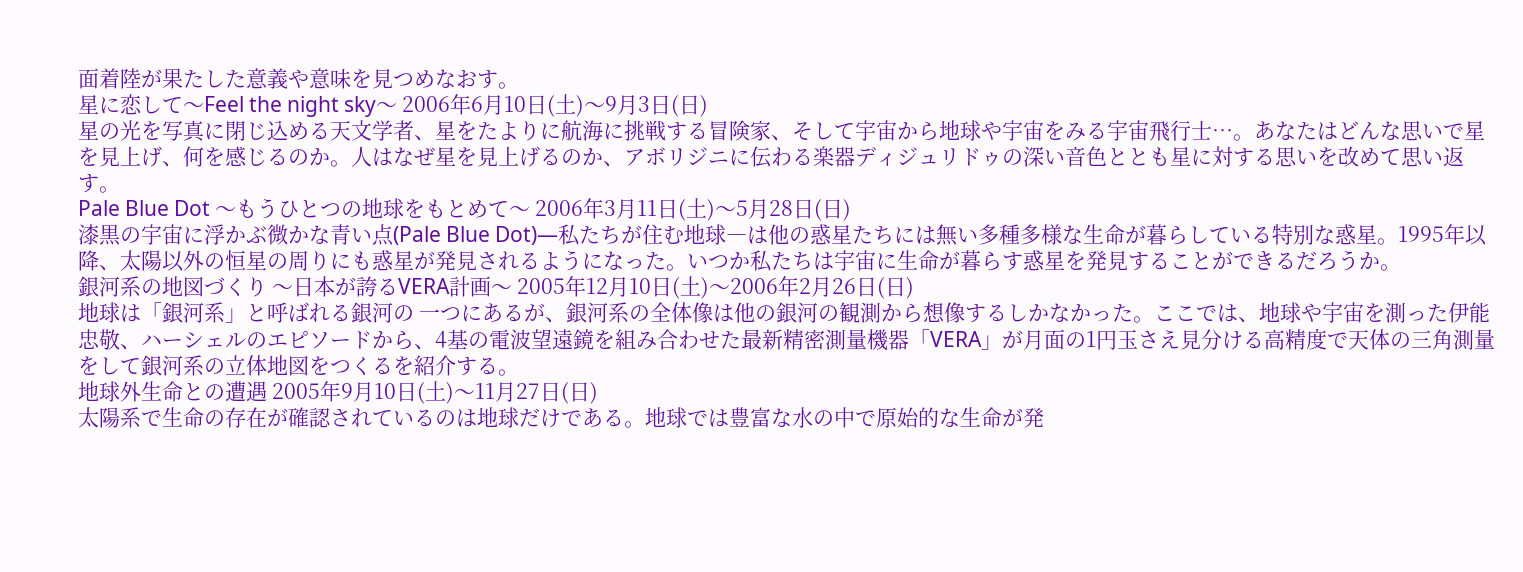面着陸が果たした意義や意味を見つめなおす。
星に恋して〜Feel the night sky〜 2006年6月10日(土)〜9月3日(日)
星の光を写真に閉じ込める天文学者、星をたよりに航海に挑戦する冒険家、そして宇宙から地球や宇宙をみる宇宙飛行士…。あなたはどんな思いで星を見上げ、何を感じるのか。人はなぜ星を見上げるのか、アボリジニに伝わる楽器ディジュリドゥの深い音色ととも星に対する思いを改めて思い返す。
Pale Blue Dot 〜もうひとつの地球をもとめて〜 2006年3月11日(土)〜5月28日(日)
漆黒の宇宙に浮かぶ微かな青い点(Pale Blue Dot)―私たちが住む地球―は他の惑星たちには無い多種多様な生命が暮らしている特別な惑星。1995年以降、太陽以外の恒星の周りにも惑星が発見されるようになった。いつか私たちは宇宙に生命が暮らす惑星を発見することができるだろうか。
銀河系の地図づくり 〜日本が誇るVERA計画〜 2005年12月10日(土)〜2006年2月26日(日)
地球は「銀河系」と呼ばれる銀河の 一つにあるが、銀河系の全体像は他の銀河の観測から想像するしかなかった。ここでは、地球や宇宙を測った伊能忠敬、ハーシェルのエピソードから、4基の電波望遠鏡を組み合わせた最新精密測量機器「VERA」が月面の1円玉さえ見分ける高精度で天体の三角測量をして銀河系の立体地図をつくるを紹介する。
地球外生命との遭遇 2005年9月10日(土)〜11月27日(日)
太陽系で生命の存在が確認されているのは地球だけである。地球では豊富な水の中で原始的な生命が発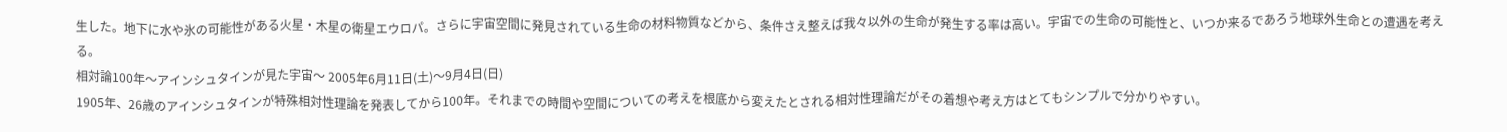生した。地下に水や氷の可能性がある火星・木星の衛星エウロパ。さらに宇宙空間に発見されている生命の材料物質などから、条件さえ整えば我々以外の生命が発生する率は高い。宇宙での生命の可能性と、いつか来るであろう地球外生命との遭遇を考える。
相対論100年〜アインシュタインが見た宇宙〜 2005年6月11日(土)〜9月4日(日)
1905年、26歳のアインシュタインが特殊相対性理論を発表してから100年。それまでの時間や空間についての考えを根底から変えたとされる相対性理論だがその着想や考え方はとてもシンプルで分かりやすい。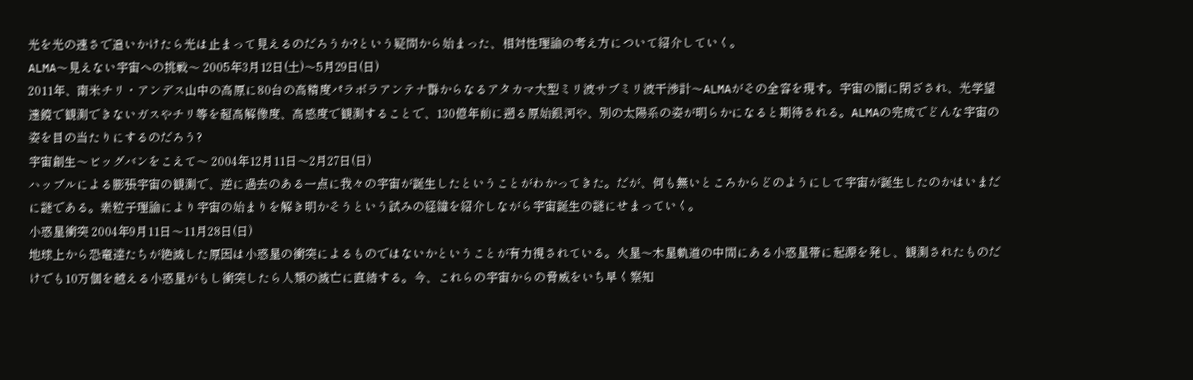光を光の速さで追いかけたら光は止まって見えるのだろうか?という疑問から始まった、相対性理論の考え方について紹介していく。
ALMA〜見えない宇宙への挑戦〜 2005年3月12日(土)〜5月29日(日)
2011年、南米チリ・アンデス山中の高原に80台の高精度パラボラアンテナ群からなるアタカマ大型ミリ波サブミリ波干渉計〜ALMAがその全容を現す。宇宙の闇に閉ざされ、光学望遠鏡で観測できないガスやチリ等を超高解像度、高感度で観測することで、130億年前に遡る原始銀河や、別の太陽系の姿が明らかになると期待される。ALMAの完成でどんな宇宙の姿を目の当たりにするのだろう?
宇宙創生〜ビッグバンをこえて〜 2004年12月11日〜2月27日(日)
ハッブルによる膨張宇宙の観測で、逆に過去のある一点に我々の宇宙が誕生したということがわかってきた。だが、何も無いところからどのようにして宇宙が誕生したのかはいまだに謎である。素粒子理論により宇宙の始まりを解き明かそうという試みの経緯を紹介しながら宇宙誕生の謎にせまっていく。
小惑星衝突 2004年9月11日〜11月28日(日)
地球上から恐竜達たちが絶滅した原因は小惑星の衝突によるものではないかということが有力視されている。火星〜木星軌道の中間にある小惑星帯に起源を発し、観測されたものだけでも10万個を越える小惑星がもし衝突したら人類の滅亡に直結する。今、これらの宇宙からの脅威をいち早く察知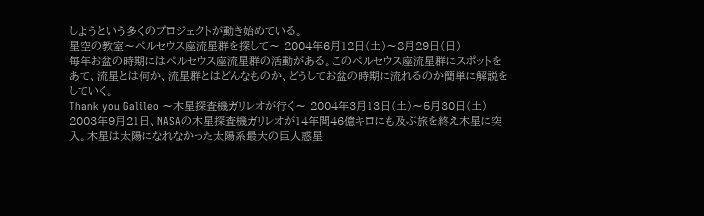しようという多くのプロジェクトが動き始めている。
星空の教室〜ペルセウス座流星群を探して〜 2004年6月12日(土)〜8月29日(日)
毎年お盆の時期にはペルセウス座流星群の活動がある。このペルセウス座流星群にスポットをあて、流星とは何か、流星群とはどんなものか、どうしてお盆の時期に流れるのか簡単に解説をしていく。
Thank you Galileo 〜木星探査機ガリレオが行く〜 2004年3月13日(土)〜5月30日(土)
2003年9月21日、NASAの木星探査機ガリレオが14年間46億キロにも及ぶ旅を終え木星に突入。木星は太陽になれなかった太陽系最大の巨人惑星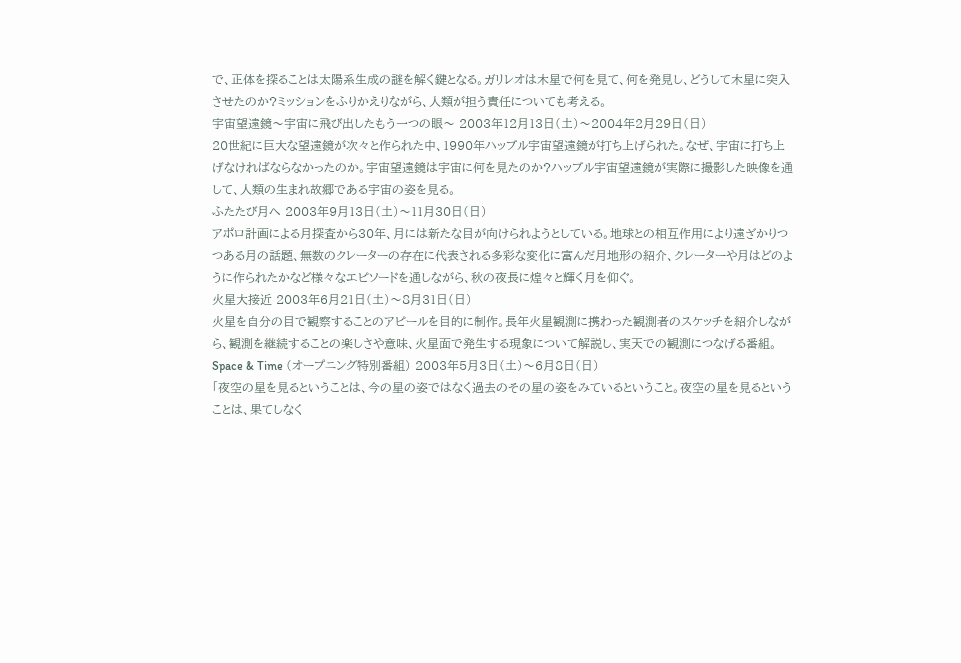で、正体を探ることは太陽系生成の謎を解く鍵となる。ガリレオは木星で何を見て、何を発見し、どうして木星に突入させたのか?ミッションをふりかえりながら、人類が担う責任についても考える。
宇宙望遠鏡〜宇宙に飛び出したもう一つの眼〜 2003年12月13日(土)〜2004年2月29日(日)
20世紀に巨大な望遠鏡が次々と作られた中、1990年ハッブル宇宙望遠鏡が打ち上げられた。なぜ、宇宙に打ち上げなければならなかったのか。宇宙望遠鏡は宇宙に何を見たのか?ハッブル宇宙望遠鏡が実際に撮影した映像を通して、人類の生まれ故郷である宇宙の姿を見る。
ふたたび月へ 2003年9月13日(土)〜11月30日(日)
アポロ計画による月探査から30年、月には新たな目が向けられようとしている。地球との相互作用により遠ざかりつつある月の話題、無数のクレーターの存在に代表される多彩な変化に富んだ月地形の紹介、クレーターや月はどのように作られたかなど様々なエピソードを通しながら、秋の夜長に煌々と輝く月を仰ぐ。
火星大接近 2003年6月21日(土)〜8月31日(日)
火星を自分の目で観察することのアピールを目的に制作。長年火星観測に携わった観測者のスケッチを紹介しながら、観測を継続することの楽しさや意味、火星面で発生する現象について解説し、実天での観測につなげる番組。
Space & Time (オープニング特別番組) 2003年5月3日(土)〜6月8日(日)
「夜空の星を見るということは、今の星の姿ではなく過去のその星の姿をみているということ。夜空の星を見るということは、果てしなく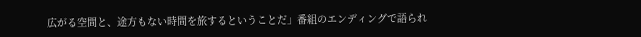広がる空間と、途方もない時間を旅するということだ」番組のエンディングで語られ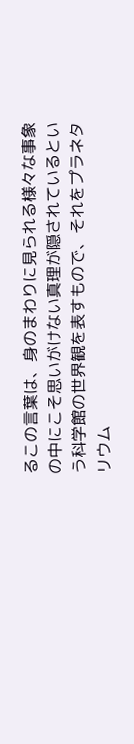るこの言葉は、身のまわりに見られる様々な事象の中にこそ思いがけない真理が隠されているという科学館の世界観を表すもので、それをプラネタリウム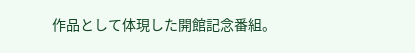作品として体現した開館記念番組。